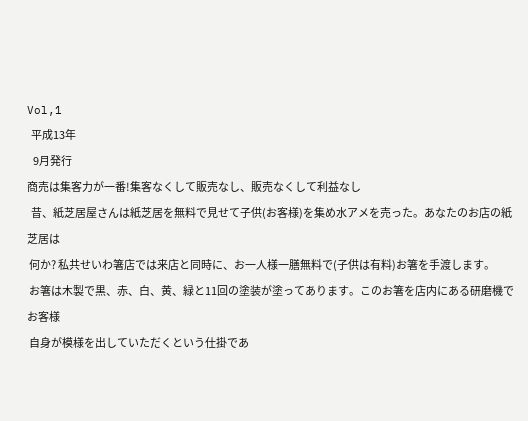Vol,1
  平成13年
   9月発行
商売は集客力が一番!集客なくして販売なし、販売なくして利益なし
  昔、紙芝居屋さんは紙芝居を無料で見せて子供(お客様)を集め水アメを売った。あなたのお店の紙芝居は
 何か? 私共せいわ箸店では来店と同時に、お一人様一膳無料で(子供は有料)お箸を手渡します。
 お箸は木製で黒、赤、白、黄、緑と11回の塗装が塗ってあります。このお箸を店内にある研磨機でお客様
 自身が模様を出していただくという仕掛であ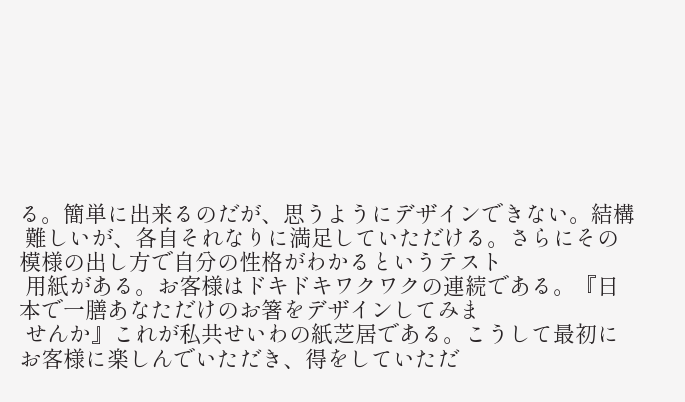る。簡単に出来るのだが、思うようにデザインできない。結構
 難しいが、各自それなりに満足していただける。さらにその模様の出し方で自分の性格がわかるというテスト
 用紙がある。お客様はドキドキワクワクの連続である。『日本で一膳あなただけのお箸をデザインしてみま
 せんか』これが私共せいわの紙芝居である。こうして最初にお客様に楽しんでいただき、得をしていただ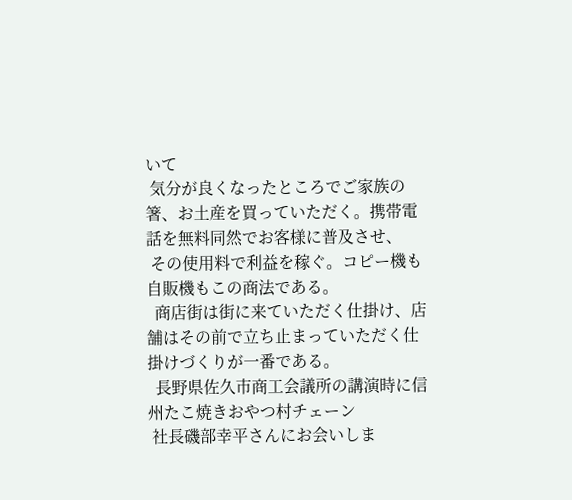いて
 気分が良くなったところでご家族の箸、お土産を買っていただく。携帯電話を無料同然でお客様に普及させ、
 その使用料で利益を稼ぐ。コピー機も自販機もこの商法である。
  商店街は街に来ていただく仕掛け、店舗はその前で立ち止まっていただく仕掛けづくりが一番である。
  長野県佐久市商工会議所の講演時に信州たこ焼きおやつ村チェーン
 社長磯部幸平さんにお会いしま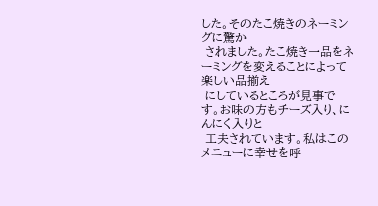した。そのたこ焼きのネーミングに驚か
 されました。たこ焼き一品をネーミングを変えることによって楽しい品揃え
 にしているところが見事です。お味の方もチーズ入り、にんにく入りと
 工夫されています。私はこのメニューに幸せを呼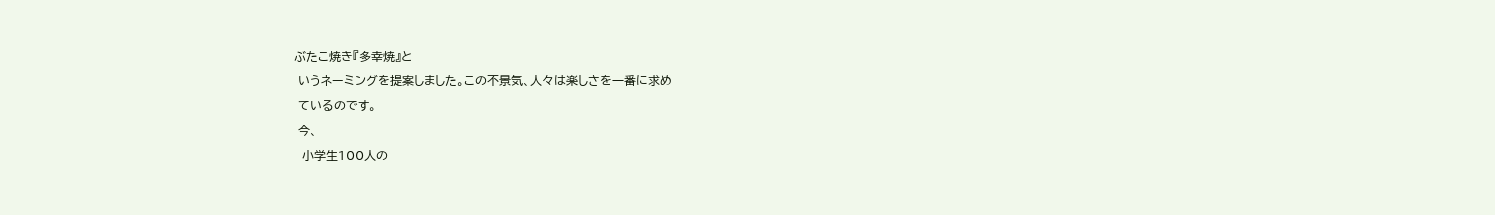ぶたこ焼き『多幸焼』と
 いうネーミングを提案しました。この不景気、人々は楽しさを一番に求め
 ているのです。
 今、
  小学生100人の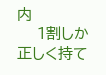内
    1割しか
正しく持て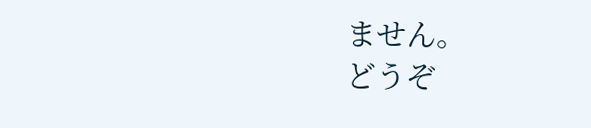ません。
どうぞ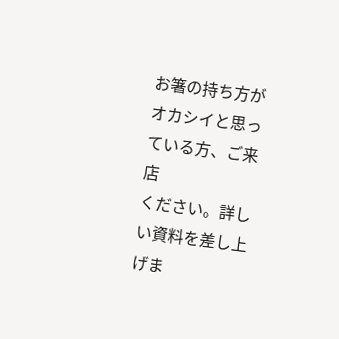お箸の持ち方がオカシイと思っている方、ご来店
ください。詳しい資料を差し上げま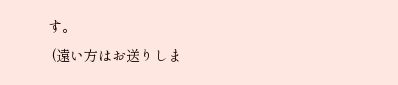す。
 (遠い方はお送りしま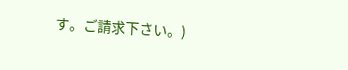す。ご請求下さい。)